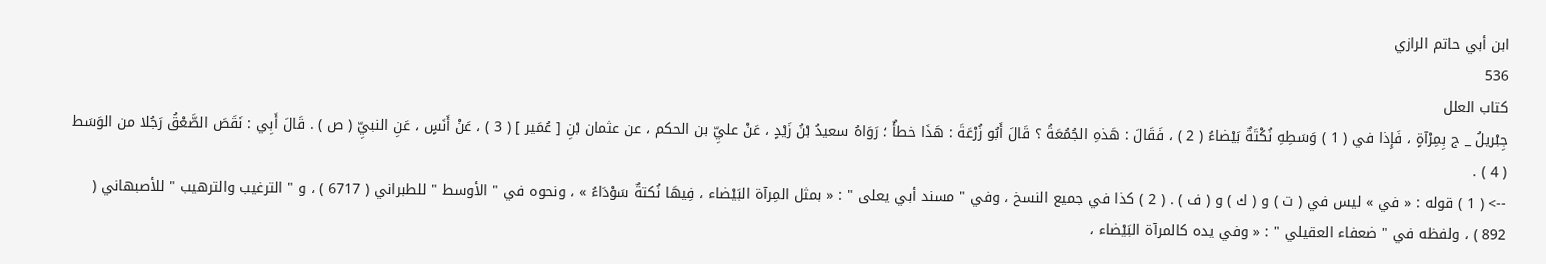ابن أبي حاتم الرازي
536
كتاب العلل
جِبْريلُ _ ج بِمِرْآةٍ ، فَإِذا في ( 1 ) وَسَطِهِ نُكْتَةٌ بَيْضاءُ ( 2 ) ، فَقَالَ : هَذهِ الجُمُعَةُ ؟ قَالَ أَبُو زُرْعَةَ : هَذَا خطأٌ ؛ رَوَاهُ سعيدُ بْنُ زَيْدٍ ، عَنْ عليِّ بن الحكم ، عن عثمان بْنِ [ عُمَير ] ( 3 ) ، عَنْ أَنَسٍ ، عَنِ النبيِّ ( ص ) . قَالَ أَبِي : نَقَصَ الصَّعْقُ رَجُلا من الوَسَط ( 4 ) .
--> ( 1 ) قوله : « في » ليس في ( ت ) و ( ك ) و ( ف ) . ( 2 ) كذا في جميع النسخ ، وفي " مسند أبي يعلى " : « بمثل المِرآة البَيْضاء ، فِيهَا نُكتةٌ سَوْدَاءُ » ، ونحوه في " الأوسط " للطبراني ( 6717 ) ، و " الترغيب والترهيب " للأصبهاني ( 892 ) ، ولفظه في " ضعفاء العقيلي " : « وفي يده كالمرآة البَيْضاء ،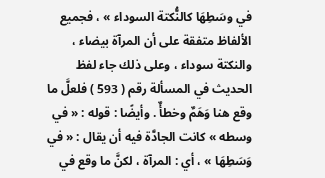في وسَطِهَا كالنُّكتة السوداء » ، فجميع الألفاظ متفقة على أن المرآة بيضاء ، والنكتة سوداء ، وعلى ذلك جاء لفظ الحديث في المسألة رقم ( 593 ) فلعلَّ ما وقع هنا وَهَمٌ وخطأٌ . وأيضًا : قوله : « في وسطه » كانت الجادَّة فيه أن يقال : « في وَسَطِهَا » ، أي : المرآة ، لكنَّ ما وقع في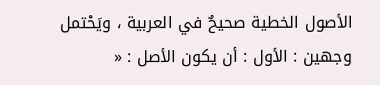الأصول الخطية صحيحٌ في العربية ، ويَحْتمل وجهين : الأول : أن يكون الأصل : «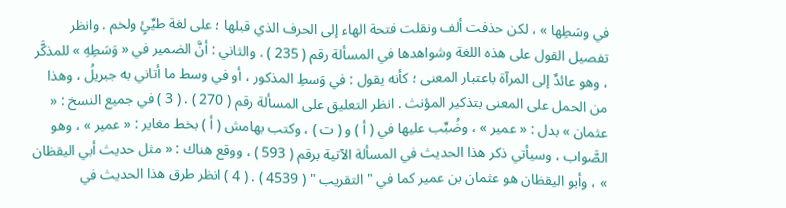في وسَطِها » ، لكن حذفت ألف ونقلت فتحة الهاء إلى الحرف الذي قبلها ؛ على لغة طيِّئٍ ولخم . وانظر تفصيل القول على هذه اللغة وشواهدها في المسألة رقم ( 235 ) . والثاني : أنَّ الضمير في « وَسَطِهِ » للمذكَّر ، وهو عائدٌ إلى المرآة باعتبار المعنى ؛ كأنه يقول : في وَسطِ المذكور ، أو في وسط ما أتاني به جبريلُ ، وهذا من الحمل على المعنى بتذكير المؤنث . انظر التعليق على المسألة رقم ( 270 ) . ( 3 ) في جميع النسخ : « عثمان » بدل : « عمير » ، وضُبِّب عليها في ( أ ) و ( ت ) ، وكتب بهامش ( أ ) بخط مغاير : « عمير » ، وهو الصَّواب ، وسيأتي ذكر هذا الحديث في المسألة الآتية برقم ( 593 ) ، ووقع هناك : « مثل حديث أبي اليقظان » ، وأبو اليقظان هو عثمان بن عمير كما في " التقريب " ( 4539 ) . ( 4 ) انظر طرق هذا الحديث في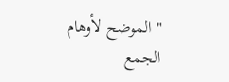" الموضح لأوهام الجمع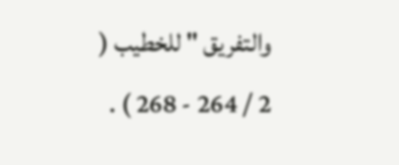والتفريق " للخطيب ( 2 / 264 - 268 ) .